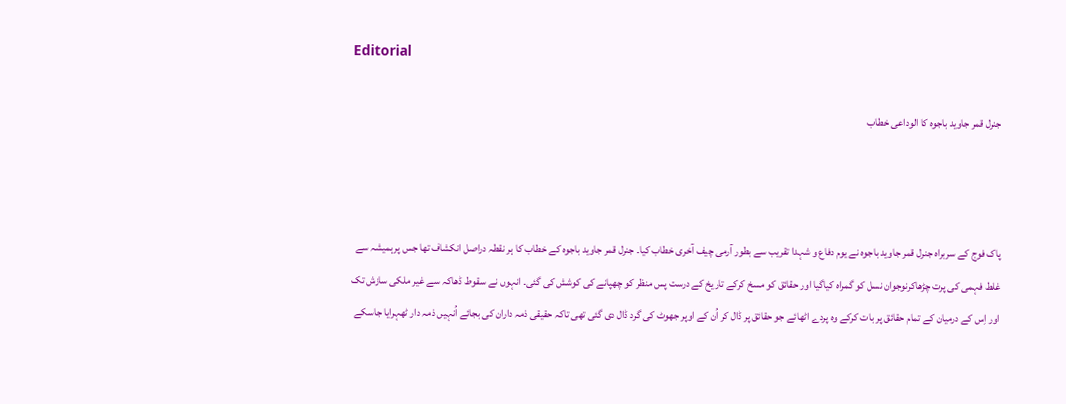Editorial

جنرل قمر جاوید باجوہ کا الوداعی خطاب



پاک فوج کے سربراہ جنرل قمر جاوید باجوہ نے یوم دفاع و شہدا تقریب سے بطور آرمی چیف آخری خطاب کیا۔ جنرل قمر جاوید باجوہ کے خطاب کا ہر نقطہ دراصل انکشاف تھا جس پرہمیشہ سے غلط فہمی کی پرت چڑھاکرنوجوان نسل کو گمراہ کیاگیا اور حقائق کو مسخ کرکے تاریخ کے درست پس منظر کو چھپانے کی کوشش کی گئی۔ انہوں نے سقوط ڈھاکہ سے غیر ملکی سازش تک اور اِس کے درمیان کے تمام حقائق پر بات کرکے وہ پردے اٹھائے جو حقائق پر ڈال کر اُن کے اوپر جھوٹ کی گرد ڈال دی گئی تھی تاکہ حقیقی ذمہ داران کی بجائے اُنہیں ذمہ دار ٹھہرایا جاسکے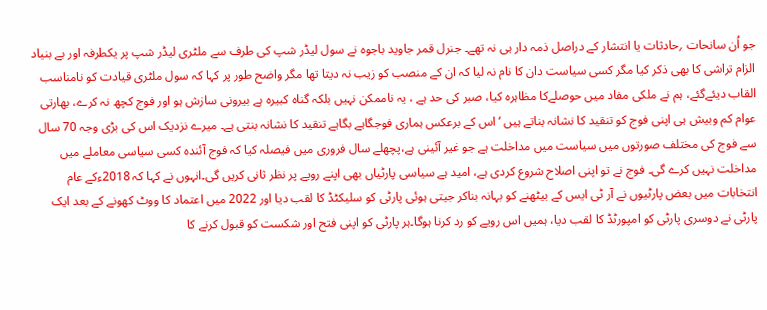جو اُن سانحات ؍حادثات یا انتشار کے دراصل ذمہ دار ہی نہ تھے۔ جنرل قمر جاوید باجوہ نے سول لیڈر شپ کی طرف سے ملٹری لیڈر شپ پر یکطرفہ اور بے بنیاد الزام تراشی کا بھی ذکر کیا مگر کسی سیاست دان کا نام نہ لیا کہ ان کے منصب کو زیب نہ دیتا تھا مگر واضح طور پر کہا کہ سول ملٹری قیادت کو نامناسب القاب دیئےگئے، ہم نے ملکی مفاد میں حوصلےکا مظاہرہ کیا، صبر کی حد ہے ، یہ ناممکن نہیں بلکہ گناہ کبیرہ ہے بیرونی سازش ہو اور فوج کچھ نہ کرے، بھارتی عوام کم وبیش ہی اپنی فوج کو تنقید کا نشانہ بناتے ہیں ‘ اس کے برعکس ہماری فوجگاہے بگاہے تنقید کا نشانہ بنتی ہے۔ میرے نزدیک اس کی بڑی وجہ 70 سال سے فوج کی مختلف صورتوں میں سیاست میں مداخلت ہے جو غیر آئینی ہے،پچھلے سال فروری میں فیصلہ کیا کہ فوج آئندہ کسی سیاسی معاملے میں مداخلت نہیں کرے گی۔ فوج نے تو اپنی اصلاح شروع کردی ہے، امید ہے سیاسی پارٹیاں بھی اپنے رویے پر نظر ثانی کریں گی۔انہوں نے کہا کہ 2018ءکے عام انتخابات میں بعض پارٹیوں نے آر ٹی ایس کے بیٹھنے کو بہانہ بناکر جیتی ہوئی پارٹی کو سلیکٹڈ کا لقب دیا اور 2022 میں اعتماد کا ووٹ کھونے کے بعد ایک پارٹی نے دوسری پارٹی کو امپورٹڈ کا لقب دیا، ہمیں اس رویے کو رد کرنا ہوگا۔ہر پارٹی کو اپنی فتح اور شکست کو قبول کرنے کا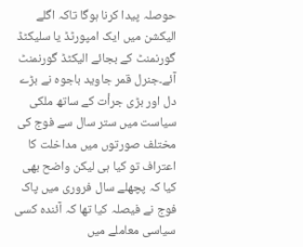حوصلہ پیدا کرنا ہوگا تاکہ اگلے الیکشن میں ایک امپورٹڈ یا سلیکٹڈ گورنمنٹ کے بجائے الیکٹڈ گورنمنٹ آئے۔جنرل قمر جاوید باجوہ نے بڑے دل اور بڑی جرأت کے ساتھ ملکی سیاست میں ستر سال سے فوج کی مختلف صورتوں میں مداخلت کا اعتراف تو کیا ہی لیکن واضح بھی کیا کہ پچھلے سال فروری میں پاک فوج نے فیصلہ کیا تھا کہ آئندہ کسی سیاسی معاملے میں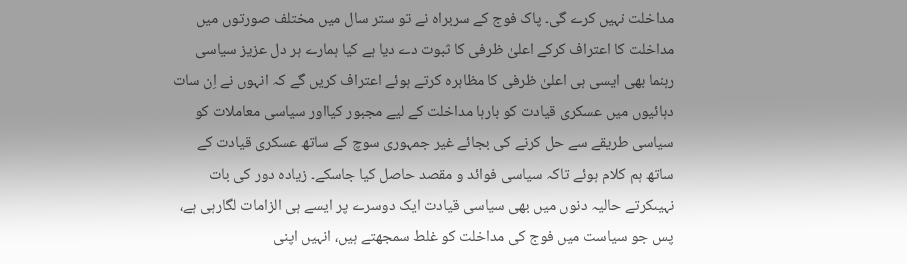مداخلت نہیں کرے گی۔ پاک فوج کے سربراہ نے تو ستر سال میں مختلف صورتوں میں مداخلت کا اعتراف کرکے اعلیٰ ظرفی کا ثبوت دے دیا ہے کیا ہمارے ہر دل عزیز سیاسی رہنما بھی ایسی ہی اعلیٰ ظرفی کا مظاہرہ کرتے ہوئے اعتراف کریں گے کہ انہوں نے اِن سات دہائیوں میں عسکری قیادت کو بارہا مداخلت کے لیے مجبور کیااور سیاسی معاملات کو سیاسی طریقے سے حل کرنے کی بجائے غیر جمہوری سوچ کے ساتھ عسکری قیادت کے ساتھ ہم کلام ہوئے تاکہ سیاسی فوائد و مقصد حاصل کیا جاسکے۔ زیادہ دور کی بات نہیںکرتے حالیہ دنوں میں بھی سیاسی قیادت ایک دوسرے پر ایسے ہی الزامات لگارہی ہے، پس جو سیاست میں فوج کی مداخلت کو غلط سمجھتے ہیں، انہیں اپنی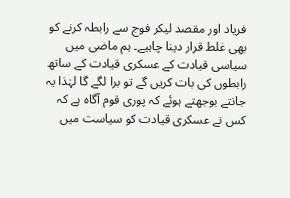فریاد اور مقصد لیکر فوج سے رابطہ کرنے کو بھی غلط قرار دینا چاہیے۔ ہم ماضی میں سیاسی قیادت کے عسکری قیادت کے ساتھ رابطوں کی بات کریں گے تو برا لگے گا لہٰذا یہ جانتے بوجھتے ہوئے کہ پوری قوم آگاہ ہے کہ کس نے عسکری قیادت کو سیاست میں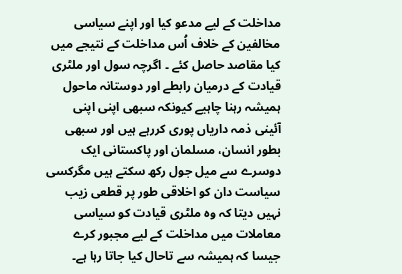مداخلت کے لیے مدعو کیا اور اپنے سیاسی مخالفین کے خلاف اُس مداخلت کے نتیجے میں کیا مقاصد حاصل کئے ۔ اگرچہ سول اور ملٹری قیادت کے درمیان رابطے اور دوستانہ ماحول ہمیشہ رہنا چاہیے کیونکہ سبھی اپنی اپنی آئینی ذمہ داریاں پوری کررہے ہیں اور سبھی بطور انسان، مسلمان اور پاکستانی ایک دوسرے سے میل جول رکھ سکتے ہیں مگرکسی سیاست دان کو اخلاقی طور پر قطعی زیب نہیں دیتا کہ وہ ملٹری قیادت کو سیاسی معاملات میں مداخلت کے لیے مجبور کرے جیسا کہ ہمیشہ سے تاحال کیا جاتا رہا ہے۔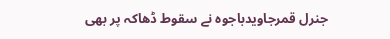جنرل قمرجاویدباجوہ نے سقوط ڈھاکہ پر بھی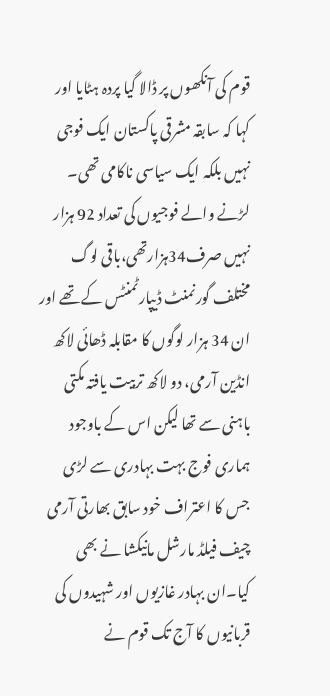قوم کی آنکھوں پر ڈالا گیا پردہ ہٹایا اور کہا کہ سابقہ مشرقی پاکستان ایک فوجی نہیں بلکہ ایک سیاسی ناکامی تھی۔ لڑنے والے فوجیوں کی تعداد 92 ہزار نہیں صرف34ہزارتھی،باقی لوگ مختلف گورنمنٹ ڈیپارٹمنٹس کے تھے اور ان 34 ہزار لوگوں کا مقابلہ ڈھائی لاکھ انڈین آرمی، دو لاکھ تربیت یافتہ مکتی باہنی سے تھا لیکن اس کے باوجود ہماری فوج بہت بہادری سے لڑی جس کا اعتراف خود سابق بھارتی آرمی چیف فیلڈ مارشل مانیکشا نے بھی کیا۔ان بہادر غازیوں اور شہیدوں کی قربانیوں کا آج تک قوم نے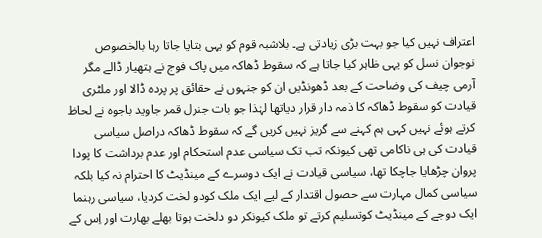اعتراف نہیں کیا جو بہت بڑی زیادتی ہے۔ بلاشبہ قوم کو یہی بتایا جاتا رہا بالخصوص نوجوان نسل کو یہی ظاہر کیا جاتا ہے کہ سقوط ڈھاکہ میں پاک فوج نے ہتھیار ڈالے مگر آرمی چیف کی وضاحت کے بعد ڈھونڈیں ان کو جنہوں نے حقائق پر پردہ ڈالا اور ملٹری قیادت کو سقوط ڈھاکہ کا ذمہ دار قرار دیاتھا لہٰذا جو بات جنرل قمر جاوید باجوہ نے لحاظ کرتے ہوئے نہیں کہی ہم کہنے سے گریز نہیں کریں گے کہ سقوط ڈھاکہ دراصل سیاسی قیادت کی ہی ناکامی تھی کیونکہ تب تک سیاسی عدم استحکام اور عدم برداشت کا پودا پروان چڑھایا جاچکا تھا، سیاسی قیادت نے ایک دوسرے کے مینڈیٹ کا احترام نہ کیا بلکہ سیاسی کمال مہارت سے حصول اقتدار کے لیے ایک ملک کودو لخت کردیا، سیاسی رہنما ایک دوجے کے مینڈیٹ کوتسلیم کرتے تو ملک کیونکر دو دلخت ہوتا بھلے بھارت اور اِس کے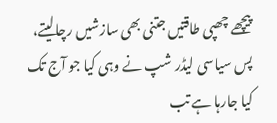پیچھے چھپی طاقتیں جتنی بھی سازشیں رچالیتے، پس سیاسی لیڈر شپ نے وہی کیا جو آج تک کیا جارہا ہے تب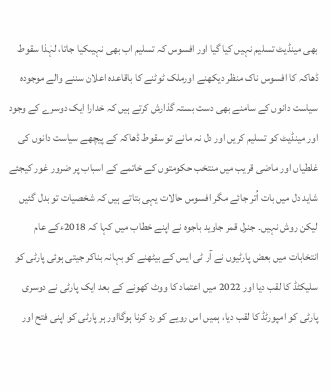بھی مینڈیٹ تسلیم نہیں کیا گیا اور افسوس کہ تسلیم اب بھی نہیںکیا جاتا، لہٰذا سقوط ڈھاکہ کا افسوس ناک منظر دیکھنے اورملک ٹوٹنے کا باقاعدہ اعلان سننے والے موجودہ سیاست دانوں کے سامنے بھی دست بستہ گذارش کرتے ہیں کہ خدارا ایک دوسرے کے وجود اور مینڈیٹ کو تسلیم کریں اور دل نہ مانے تو سقوط ڈھاکہ کے پیچھے سیاست دانوں کی غلطیاں اور ماضی قریب میں منتخب حکومتوں کے خاتمے کے اسباب پر ضرور غور کیجئے شاید دل میں بات اُتر جائے مگر افسوس حالات یہی بتاتے ہیں کہ شخصیات تو بدل گئیں لیکن روش نہیں۔ جنرل قمر جاوید باجوہ نے اپنے خطاب میں کہا کہ 2018ءکے عام انتخابات میں بعض پارٹیوں نے آر ٹی ایس کے بیٹھنے کو بہانہ بناکر جیتی ہوئی پارٹی کو سلیکٹڈ کا لقب دیا اور 2022 میں اعتماد کا ووٹ کھونے کے بعد ایک پارٹی نے دوسری پارٹی کو امپورٹڈ کا لقب دیا، ہمیں اس رویے کو رد کرنا ہوگااور ہر پارٹی کو اپنی فتح اور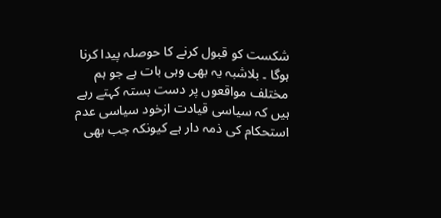شکست کو قبول کرنے کا حوصلہ پیدا کرنا ہوگا ۔ بلاشبہ یہ بھی وہی بات ہے جو ہم مختلف مواقعوں پر دست بستہ کہتے رہے ہیں کہ سیاسی قیادت ازخود سیاسی عدم استحکام کی ذمہ دار ہے کیونکہ جب بھی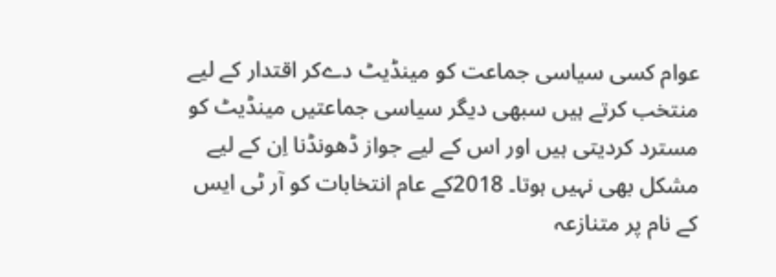عوام کسی سیاسی جماعت کو مینڈیٹ دےکر اقتدار کے لیے منتخب کرتے ہیں سبھی دیگر سیاسی جماعتیں مینڈیٹ کو مسترد کردیتی ہیں اور اس کے لیے جواز ڈھونڈنا اِن کے لیے مشکل بھی نہیں ہوتا۔ 2018کے عام انتخابات کو آر ٹی ایس کے نام پر متنازعہ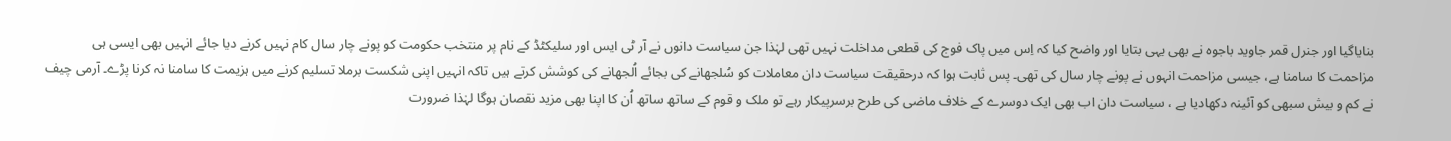بنایاگیا اور جنرل قمر جاوید باجوہ نے بھی یہی بتایا اور واضح کیا کہ اِس میں پاک فوج کی قطعی مداخلت نہیں تھی لہٰذا جن سیاست دانوں نے آر ٹی ایس اور سلیکٹڈ کے نام پر منتخب حکومت کو پونے چار سال کام نہیں کرنے دیا جائے انہیں بھی ایسی ہی مزاحمت کا سامنا ہے، جیسی مزاحمت انہوں نے پونے چار سال کی تھی۔ پس ثابت ہوا کہ درحقیقت سیاست دان معاملات کو سُلجھانے کی بجائے اُلجھانے کی کوشش کرتے ہیں تاکہ انہیں اپنی شکست برملا تسلیم کرنے میں ہزیمت کا سامنا نہ کرنا پڑے۔ آرمی چیف نے کم و بیش سبھی کو آئینہ دکھادیا ہے ، سیاست دان اب بھی ایک دوسرے کے خلاف ماضی کی طرح برسرپیکار رہے تو ملک و قوم کے ساتھ ساتھ اُن کا اپنا بھی مزید نقصان ہوگا لہٰذا ضرورت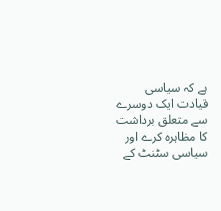ہے کہ سیاسی قیادت ایک دوسرے سے متعلق برداشت کا مظاہرہ کرے اور سیاسی سٹنٹ کے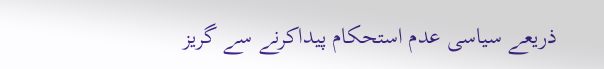ذریعے سیاسی عدم استحکام پیداکرنے سے گریز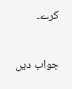کرے۔

جواب دیں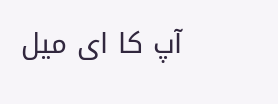آپ کا ای میل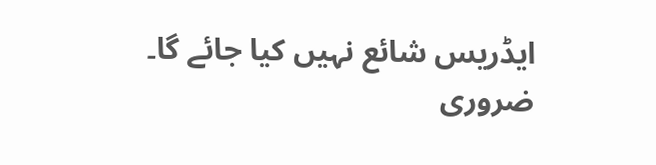ایڈریس شائع نہیں کیا جائے گا۔ ضروری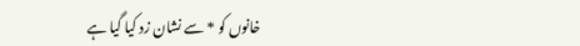خانوں کو * سے نشان زد کیا گیا ہے